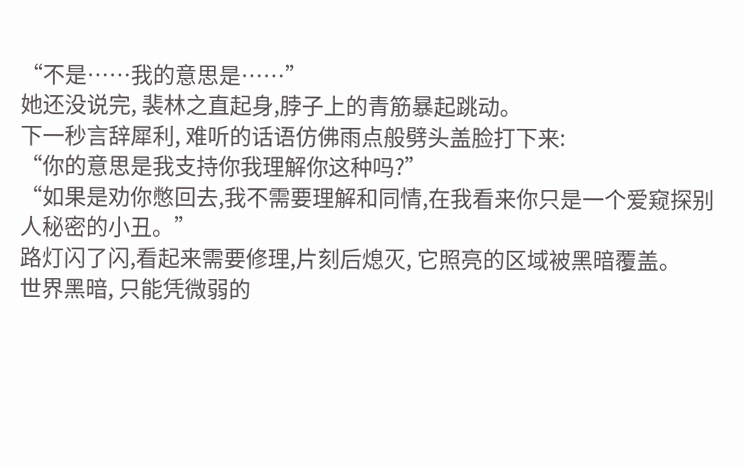“不是……我的意思是……”
她还没说完, 裴林之直起身,脖子上的青筋暴起跳动。
下一秒言辞犀利, 难听的话语仿佛雨点般劈头盖脸打下来:
“你的意思是我支持你我理解你这种吗?”
“如果是劝你憋回去,我不需要理解和同情,在我看来你只是一个爱窥探别人秘密的小丑。”
路灯闪了闪,看起来需要修理,片刻后熄灭, 它照亮的区域被黑暗覆盖。
世界黑暗, 只能凭微弱的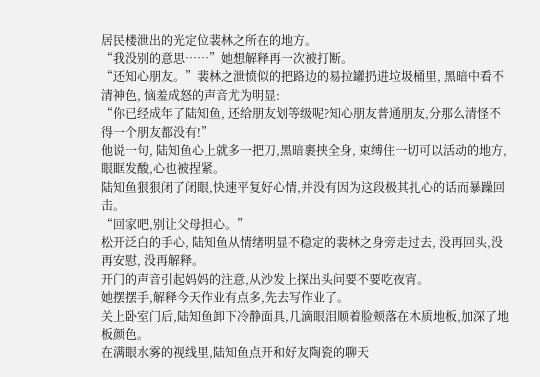居民楼泄出的光定位裴林之所在的地方。
“我没别的意思……”她想解释再一次被打断。
“还知心朋友。”裴林之泄愤似的把路边的易拉罐扔进垃圾桶里, 黑暗中看不清神色, 恼羞成怒的声音尤为明显:
“你已经成年了陆知鱼, 还给朋友划等级呢?知心朋友普通朋友,分那么清怪不得一个朋友都没有!”
他说一句, 陆知鱼心上就多一把刀,黑暗裹挟全身, 束缚住一切可以活动的地方,眼眶发酸,心也被捏紧。
陆知鱼狠狠闭了闭眼,快速平复好心情,并没有因为这段极其扎心的话而暴躁回击。
“回家吧,别让父母担心。”
松开泛白的手心, 陆知鱼从情绪明显不稳定的裴林之身旁走过去, 没再回头,没再安慰, 没再解释。
开门的声音引起妈妈的注意,从沙发上探出头问要不要吃夜宵。
她摆摆手,解释今天作业有点多,先去写作业了。
关上卧室门后,陆知鱼卸下冷静面具,几滴眼泪顺着脸颊落在木质地板,加深了地板颜色。
在满眼水雾的视线里,陆知鱼点开和好友陶瓷的聊天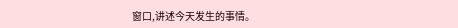窗口,讲述今天发生的事情。